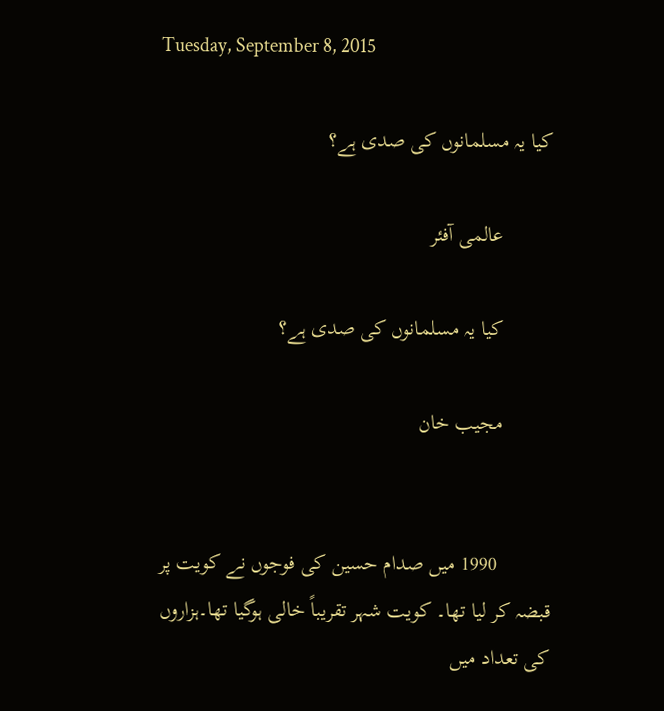Tuesday, September 8, 2015

کیا یہ مسلمانوں کی صدی ہے؟

         عالمی آفئر

         کیا یہ مسلمانوں کی صدی ہے؟

         مجیب خان


          1990 میں صدام حسین کی فوجوں نے کویت پر قبضہ کر لیا تھا۔ کویت شہر تقریباً خالی ہوگیا تھا۔ہزاروں کی تعداد میں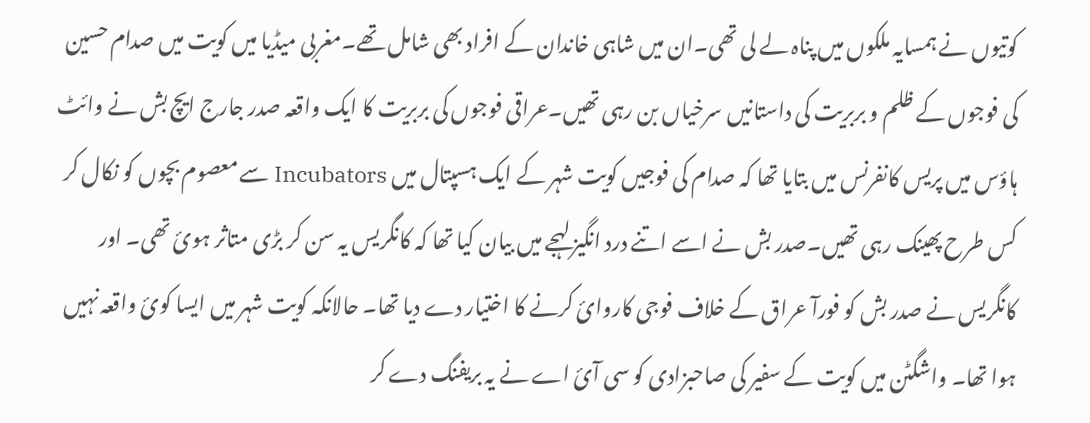کوتیوں نے ہمسایہ ملکوں میں پناہ لے لی تھی۔ان میں شاہی خاندان کے افراد بھی شامل تھے۔مغربی میڈیا میں کویت میں صدام حسین کی فوجوں کے ظلم و بربریت کی داستانیں سرخیاں بن رہی تھیں۔عراقی فوجوں کی بربریت کا ایک واقعہ صدر جارج ایچ بش نے وائٹ ہاؤس میں پریس کانفرنس میں بتایا تھا کہ صدام کی فوجیں کویت شہر کے ایک ہسپتال میں Incubators سے معصوم بچوں کو نکال کر کس طرح پھینک رہی تھیں۔صدر بش نے اسے اتنے درد انگیز لہجے میں بیان کیا تھا کہ کانگریس یہ سن کر بڑی متاثر ہوئ تھی۔ اور کانگریس نے صدر بش کو فورآ عراق کے خلاف فوجی کاروائ کرنے کا اختیار دے دیا تھا۔ حالانکہ کویت شہر میں ایسا کوئ واقعہ نہیں ہوا تھا۔ واشگٹن میں کویت کے سفیر کی صاحبزادی کو سی آئ اے نے یہ بریفنگ دے کر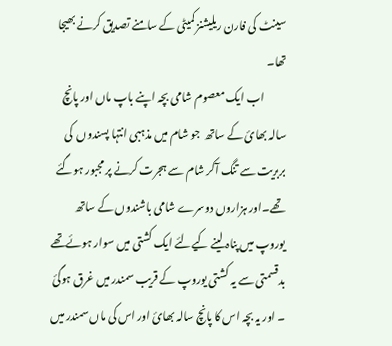سینٹ کی فارن ریلیشنز کمیٹی کے سامنے تصدیق کرنے بھیجا تھا۔
          اب ایک معصوم شامی بچہ اپنے باپ ماں اور پانچ سالہ بھائ کے ساتھ  جو شام میں مذہبی انتہا پسندوں  کی بربریت سے تنگ آکر شام سے ہجرت کرنے پر مجبور ہوگئے تھے۔اور ہزاروں دوسرے شامی باشندوں کے ساتھ یوروپ میں پناہ لینے کیےلئے ایک کشتی میں سوار ہوئےتھے بدقسمتی سے یہ کشتی یوروپ کے قریب سمندر میں غرق ہوگئ ۔ اور یہ بچہ اس کا پانچ سالہ بھائ اور اس کی ماں سمندر میں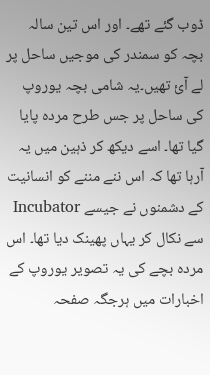ڈوب گئے تھے۔ اور اس تین سالہ بچہ کو سمندر کی موجیں ساحل پر لے آئ تھیں۔یہ شامی بچہ یوروپ کی ساحل پر جس طرح مردہ پایا گیا تھا۔ اسے دیکھ کر ذہین میں یہ آرہا تھا کہ اس ننے مننے کو انسانیت کے دشمنوں نے جیسے Incubator سے نکال کر یہاں پھینک دیا تھا۔ اس مردہ بچے کی یہ تصویر یوروپ کے اخبارات میں ہرجگہ صفحہ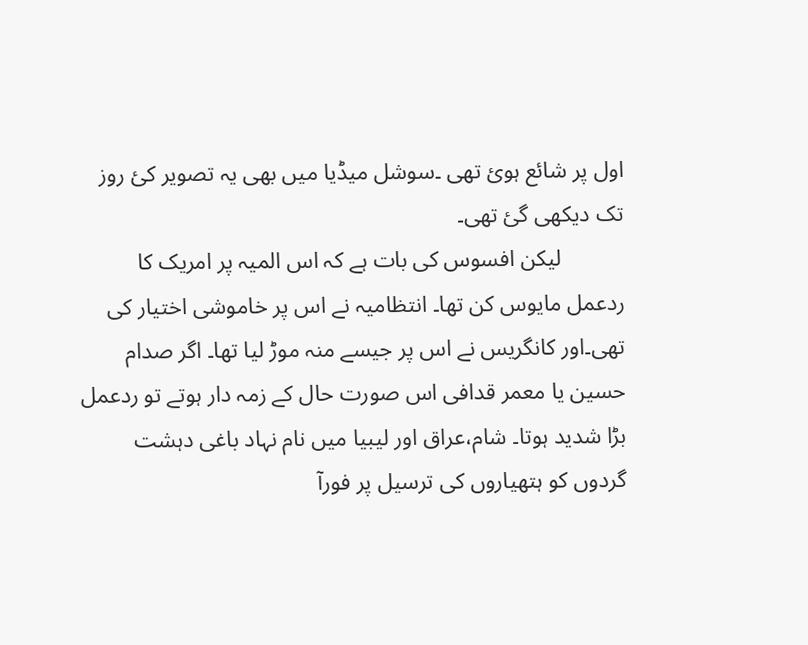اول پر شائع ہوئ تھی ۔سوشل میڈیا میں بھی یہ تصویر کئ روز تک دیکھی گئ تھی۔
           لیکن افسوس کی بات ہے کہ اس المیہ پر امریک کا ردعمل مایوس کن تھا۔ انتظامیہ نے اس پر خاموشی اختیار کی تھی۔اور کانگریس نے اس پر جیسے منہ موڑ لیا تھا۔ اگر صدام حسین یا معمر قدافی اس صورت حال کے زمہ دار ہوتے تو ردعمل بڑا شدید ہوتا۔ شام،عراق اور لیبیا میں نام نہاد باغی دہشت گردوں کو ہتھیاروں کی ترسیل پر فورآ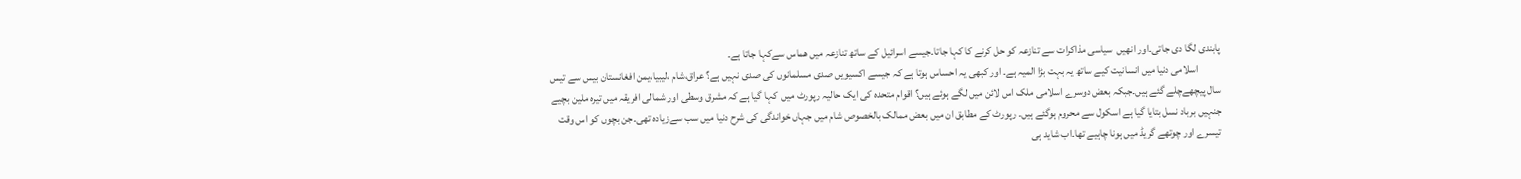پابندی لگا دی جاتی۔اور انھیں  سیاسی مذاکرات سے تنازعہ کو حل کرنے کا کہا جاتا۔جیسے اسرائیل کے ساتھ تنازعہ میں ھماس سےکہا جاتا ہے۔
           اسلامی دنیا میں انسانیت کیے ساتھ یہ بہت بڑا المیہ ہے۔ اور کبھی یہ احساس ہوتا ہے کہ جیسے اکسیویں صدی مسلمانوں کی صدی نہیں ہے؟ عراق،شام ،لیبیا،یمن افغانستان بیس سے تیس سال پیچھےچلے گئے ہیں۔جبکہ بعض دوسرے اسلامی ملک اس لائن میں لگے ہوئے ہیں؟ اقوام متحدہ کی ایک حالیہ رپورٹ میں  کہا گیا ہے کہ مشرق وسطی اور شمالی افریقہ میں تیرہ ملین بچیے جنہیں برباد نسل بتایا گیا ہے اسکول سے محروم ہوگئے ہیں۔ رپورٹ کے مطابق ان میں بعض ممالک بالخصوص شام میں جہاں خواندگی کی شرح دنیا میں سب سےزیادہ تھی۔جن بچوں کو اس وقت تیسرے اور چوتھے گریڈ میں ہونا چاہیے تھا۔اب شاید ہی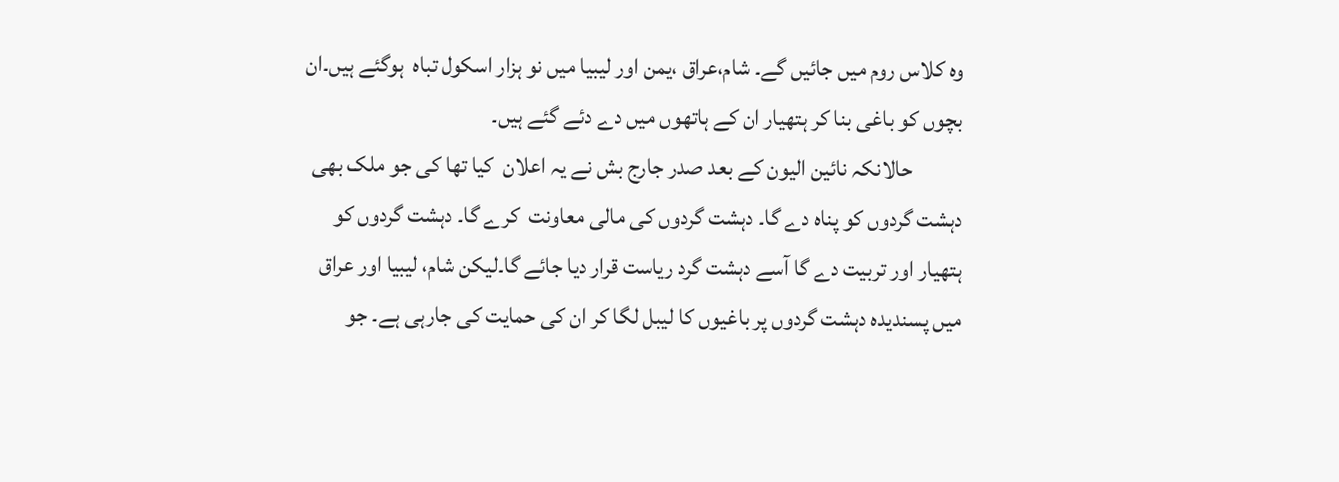وہ کلاس روم میں جائیں گے۔ شام،عراق ،یمن اور لیبیا میں نو ہزار اسکول تباہ  ہوگئے ہیں۔ان بچوں کو باغی بنا کر ہتھیار ان کے ہاتھوں میں دے دئے گئے ہیں۔
           حالانکہ نائین الیون کے بعد صدر جارج بش نے یہ اعلان  کیا تھا کی جو ملک بھی دہشت گردوں کو پناہ دے گا۔ دہشت گردوں کی مالی معاونت  کرے گا۔ دہشت گردوں کو ہتھیار اور تربیت دے گا آسے دہشت گرد ریاست قرار دیا جائے گا۔لیکن شام، لیبیا اور عراق میں پسندیدہ دہشت گردوں پر باغیوں کا لیبل لگا کر ان کی حمایت کی جارہی ہے۔ جو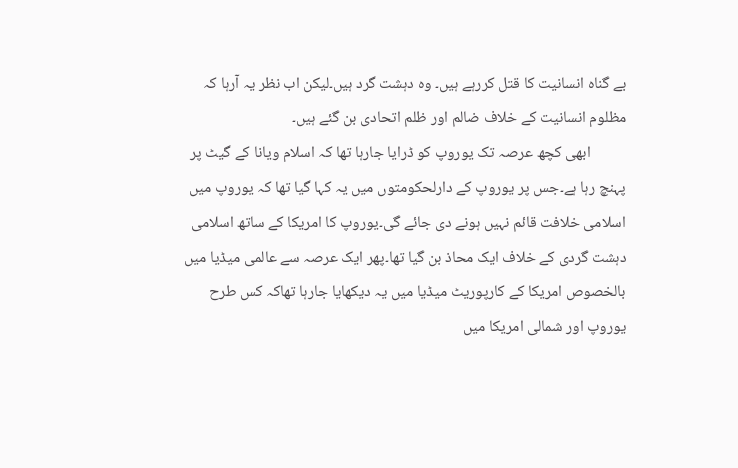بے گناہ انسانیت کا قتل کررہے ہیں۔ وہ دہشت گرد ہیں۔لیکن اب نظر یہ آرہا کہ مظلوم انسانیت کے خلاف ضالم اور ظلم اتحادی بن گئے ہیں۔
          ابھی کچھ عرصہ تک یوروپ کو ڈرایا جارہا تھا کہ اسلام ویانا کے گیٹ پر پہنچ رہا ہے۔جس پر یوروپ کے دارلحکومتوں میں یہ کہا گیا تھا کہ یوروپ میں اسلامی خلافت قائم نہیں ہونے دی جائے گی۔یوروپ کا امریکا کے ساتھ اسلامی دہشت گردی کے خلاف ایک محاذ بن گیا تھا۔پھر ایک عرصہ سے عالمی میڈیا میں بالخصوص امریکا کے کارپوریٹ میڈیا میں یہ دیکھایا جارہا تھاکہ کس طرح یوروپ اور شمالی امریکا میں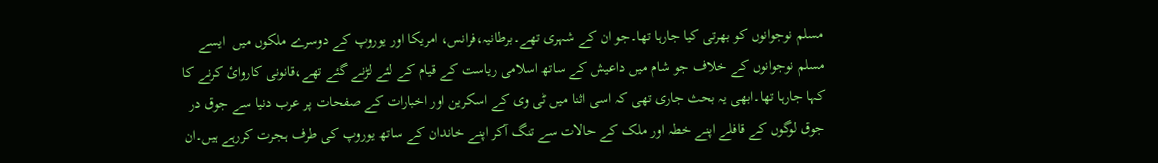مسلم نوجوانوں کو بھرتی کیا جارہا تھا۔جو ان کے شہری تھے۔برطانیہ،فرانس، امریکا اور یوروپ کے دوسرے ملکوں میں  ایسے    مسلم نوجوانوں کے خلاف جو شام میں داعیش کے ساتھ اسلامی ریاست کے قیام کے لئے لڑنے گئے تھے،قانونی کاروائ کرنے کا کہا جارہا تھا۔ابھی یہ بحث جاری تھی کہ اسی اثنا میں ٹی وی کے اسکرین اور اخبارات کے صفحات پر عرب دنیا سے جوق در جوق لوگوں کے قافلے اپنے خطہ اور ملک کے حالات سے تنگ آکر اپنے خاندان کے ساتھ یوروپ کی طرف ہجرت کررہے ہیں۔ان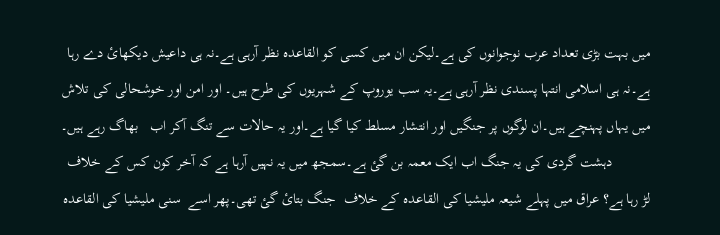میں بہت بڑی تعداد عرب نوجوانوں کی ہے۔لیکن ان میں کسی کو القاعدہ نظر آرہی ہے۔نہ ہی داعیش دیکھائ دے رہا ہے۔نہ ہی اسلامی انتہا پسندی نظر آرہی ہے۔یہ سب یوروپ کے شہریوں کی طرح ہیں۔ اور امن اور خوشحالی کی تلاش میں یہاں پہنچے ہیں۔ان لوگوں پر جنگیں اور انتشار مسلط کیا گیا ہے۔اور یہ حالات سے تنگ آکر اب   بھاگ رہے ہیں۔
          دہشت گردی کی یہ جنگ اب ایک معمہ بن گئ ہے۔سمجھ میں یہ نہیں آرہا ہے کہ آخر کون کس کے خلاف لڑ رہا ہے؟ عراق میں پہلے شیعہ ملیشیا کی القاعدہ کے خلاف  جنگ بتائ گئ تھی۔پھر اسے  سنی ملیشیا کی القاعدہ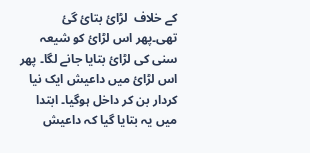کے خلاف  لڑائ بتائ گئ تھی۔پھر اس لڑائ کو شیعہ سنی کی لڑائ بتایا جانے لگا۔ پھر اس لڑائ میں داعیش ایک نیا کردار بن کر داخل ہوگیا۔ ابتدا میں یہ بتایا گیا کہ داعیش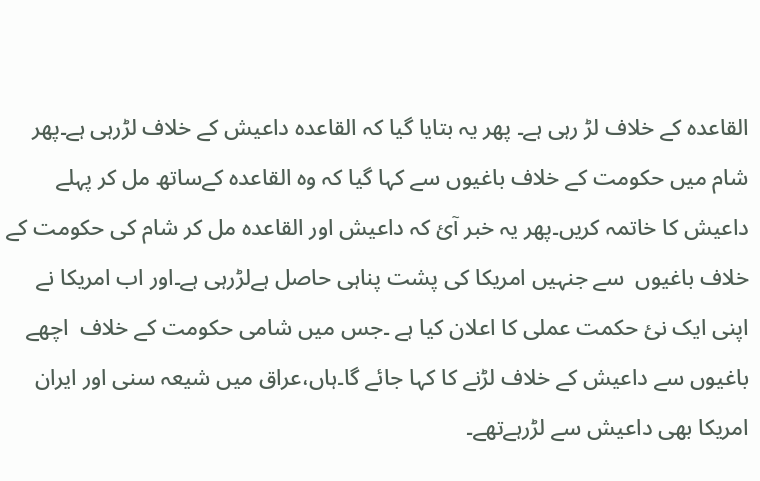القاعدہ کے خلاف لڑ رہی ہے۔ پھر یہ بتایا گیا کہ القاعدہ داعیش کے خلاف لڑرہی ہے۔پھر شام میں حکومت کے خلاف باغیوں سے کہا گیا کہ وہ القاعدہ کےساتھ مل کر پہلے داعیش کا خاتمہ کریں۔پھر یہ خبر آئ کہ داعیش اور القاعدہ مل کر شام کی حکومت کے خلاف باغیوں  سے جنہیں امریکا کی پشت پناہی حاصل ہےلڑرہی ہے۔اور اب امریکا نے اپنی ایک نئ حکمت عملی کا اعلان کیا ہے ۔جس میں شامی حکومت کے خلاف  اچھے باغیوں سے داعیش کے خلاف لڑنے کا کہا جائے گا۔ہاں،عراق میں شیعہ سنی اور ایران امریکا بھی داعیش سے لڑرہےتھے۔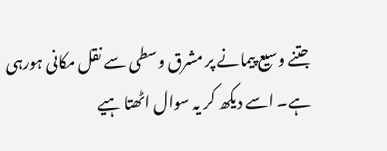جتنے وسیع پیمانے پر مشرق وسطی سے نقل مکانی ہورہی ہے۔ اسے دیکھ کر یہ سوال اٹھتا ہیے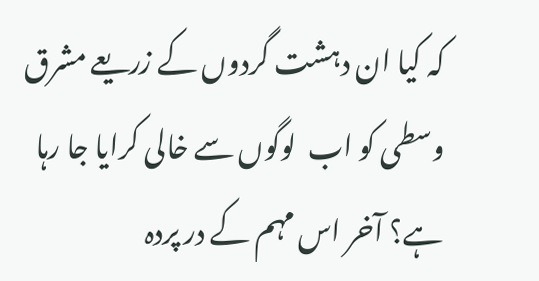کہ کیا ان دہشت گردوں کے زریعے مشرق وسطی کو اب  لوگوں سے خالی کرایا جا رہا ہے؟ آخر اس مہم کے در پردہ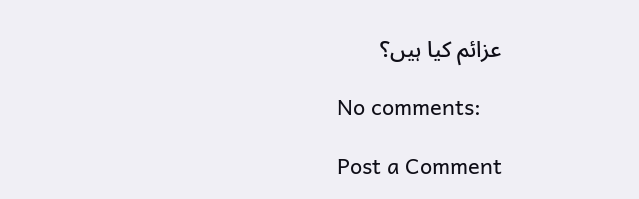عزائم کیا ہیں؟

No comments:

Post a Comment